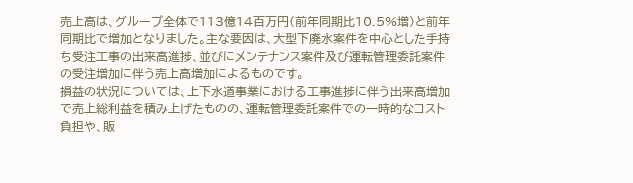売上高は、グループ全体で113億14百万円(前年同期比10.5%増)と前年同期比で増加となりました。主な要因は、大型下廃水案件を中心とした手持ち受注工事の出来高進捗、並びにメンテナンス案件及び運転管理委託案件の受注増加に伴う売上高増加によるものです。
損益の状況については、上下水道事業における工事進捗に伴う出来高増加で売上総利益を積み上げたものの、運転管理委託案件での一時的なコスト負担や、販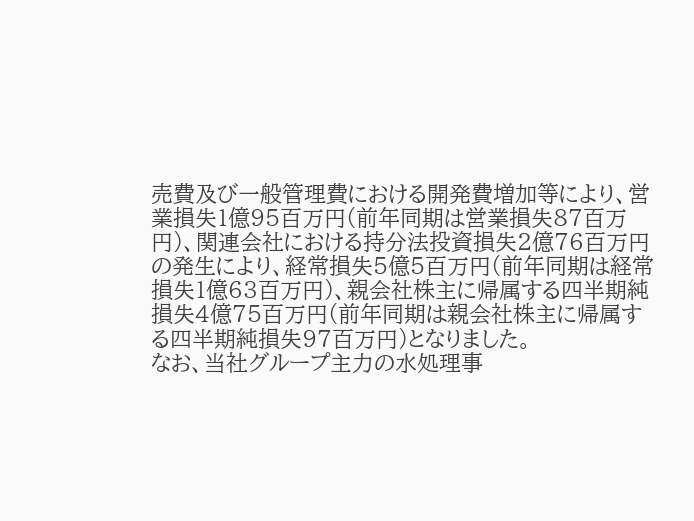売費及び一般管理費における開発費増加等により、営業損失1億95百万円(前年同期は営業損失87百万円)、関連会社における持分法投資損失2億76百万円の発生により、経常損失5億5百万円(前年同期は経常損失1億63百万円)、親会社株主に帰属する四半期純損失4億75百万円(前年同期は親会社株主に帰属する四半期純損失97百万円)となりました。
なお、当社グループ主力の水処理事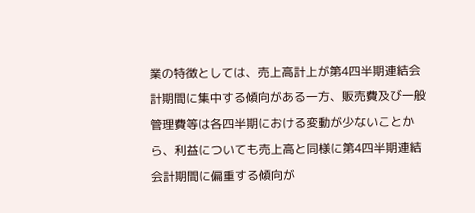業の特徴としては、売上高計上が第4四半期連結会計期間に集中する傾向がある一方、販売費及び一般管理費等は各四半期における変動が少ないことから、利益についても売上高と同様に第4四半期連結会計期間に偏重する傾向が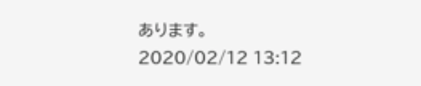あります。
2020/02/12 13:12